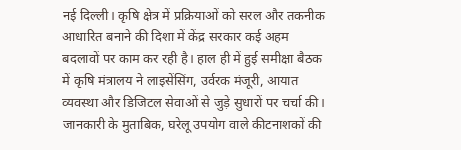नई दिल्ली। कृषि क्षेत्र में प्रक्रियाओं को सरल और तकनीक आधारित बनाने की दिशा में केंद्र सरकार कई अहम बदलावों पर काम कर रही है। हाल ही में हुई समीक्षा बैठक में कृषि मंत्रालय ने लाइसेंसिंग, उर्वरक मंजूरी, आयात व्यवस्था और डिजिटल सेवाओं से जुड़े सुधारों पर चर्चा की।
जानकारी के मुताबिक, घरेलू उपयोग वाले कीटनाशकों की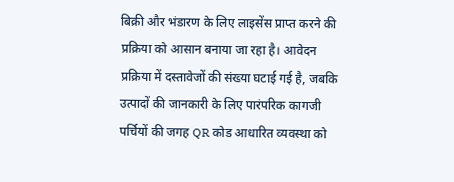बिक्री और भंडारण के लिए लाइसेंस प्राप्त करने की प्रक्रिया को आसान बनाया जा रहा है। आवेदन प्रक्रिया में दस्तावेजों की संख्या घटाई गई है, जबकि उत्पादों की जानकारी के लिए पारंपरिक कागजी पर्चियों की जगह QR कोड आधारित व्यवस्था को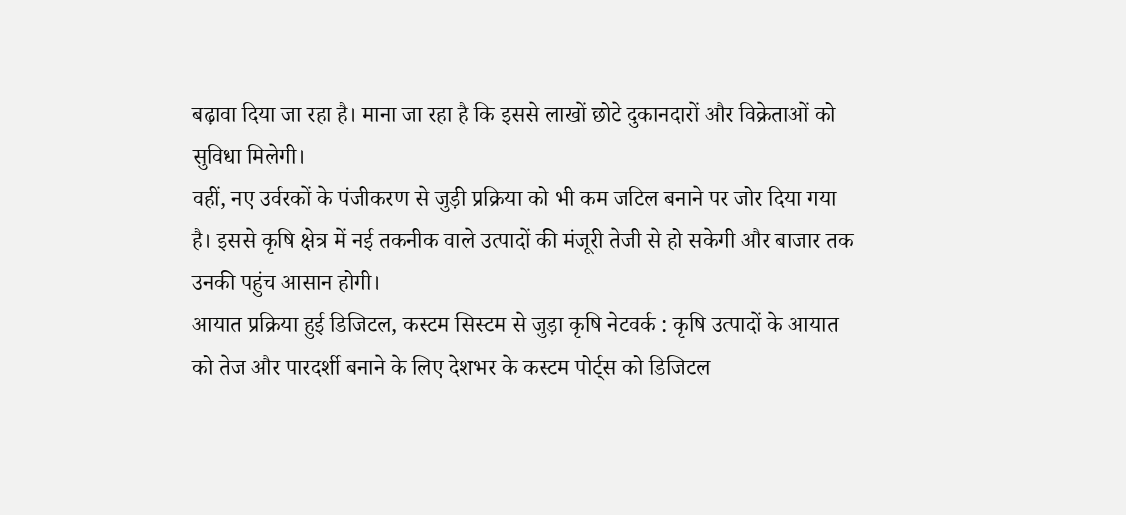बढ़ावा दिया जा रहा है। माना जा रहा है कि इससे लाखों छोटे दुकानदारों और विक्रेताओं को सुविधा मिलेगी।
वहीं, नए उर्वरकों के पंजीकरण से जुड़ी प्रक्रिया को भी कम जटिल बनाने पर जोर दिया गया है। इससे कृषि क्षेत्र में नई तकनीक वाले उत्पादों की मंजूरी तेजी से हो सकेगी और बाजार तक उनकी पहुंच आसान होगी।
आयात प्रक्रिया हुई डिजिटल, कस्टम सिस्टम से जुड़ा कृषि नेटवर्क : कृषि उत्पादों के आयात को तेज और पारदर्शी बनाने के लिए देशभर के कस्टम पोर्ट्स को डिजिटल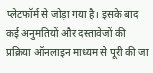प्लेटफॉर्म से जोड़ा गया है। इसके बाद कई अनुमतियों और दस्तावेजों की प्रक्रिया ऑनलाइन माध्यम से पूरी की जा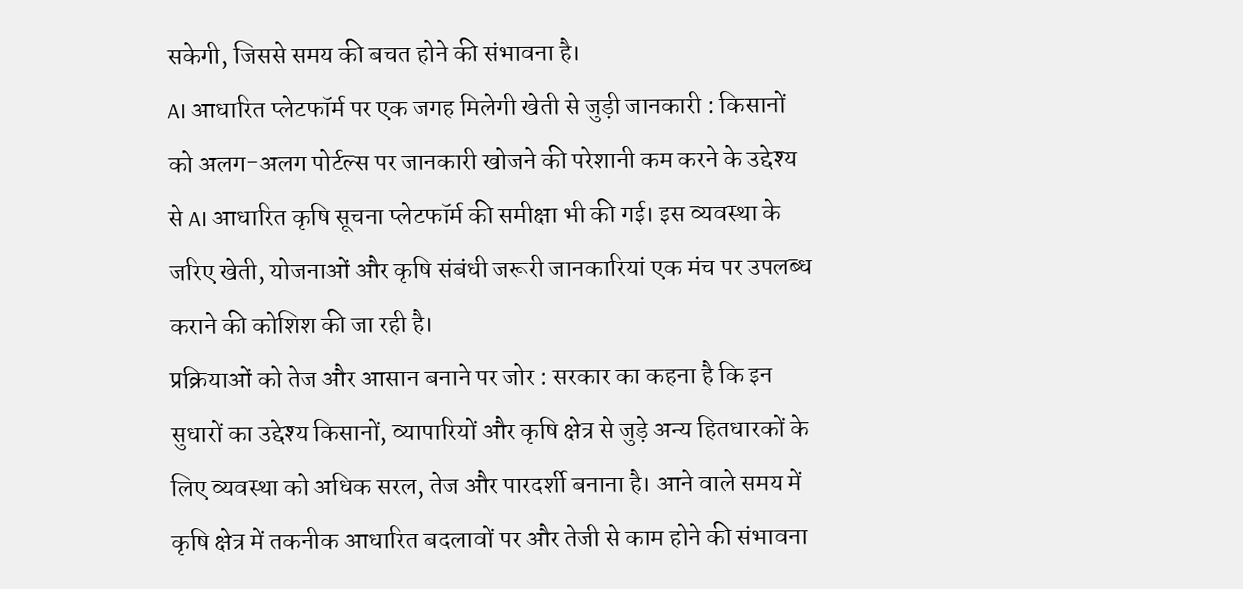सकेगी, जिससे समय की बचत होने की संभावना है।
AI आधारित प्लेटफॉर्म पर एक जगह मिलेगी खेती से जुड़ी जानकारी : किसानों को अलग-अलग पोर्टल्स पर जानकारी खोजने की परेशानी कम करने के उद्देश्य से AI आधारित कृषि सूचना प्लेटफॉर्म की समीक्षा भी की गई। इस व्यवस्था के जरिए खेती, योजनाओं और कृषि संबंधी जरूरी जानकारियां एक मंच पर उपलब्ध कराने की कोशिश की जा रही है।
प्रक्रियाओं को तेज और आसान बनाने पर जोर : सरकार का कहना है कि इन सुधारों का उद्देश्य किसानों, व्यापारियों और कृषि क्षेत्र से जुड़े अन्य हितधारकों के लिए व्यवस्था को अधिक सरल, तेज और पारदर्शी बनाना है। आने वाले समय में कृषि क्षेत्र में तकनीक आधारित बदलावों पर और तेजी से काम होने की संभावना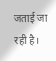जताई जा रही है।